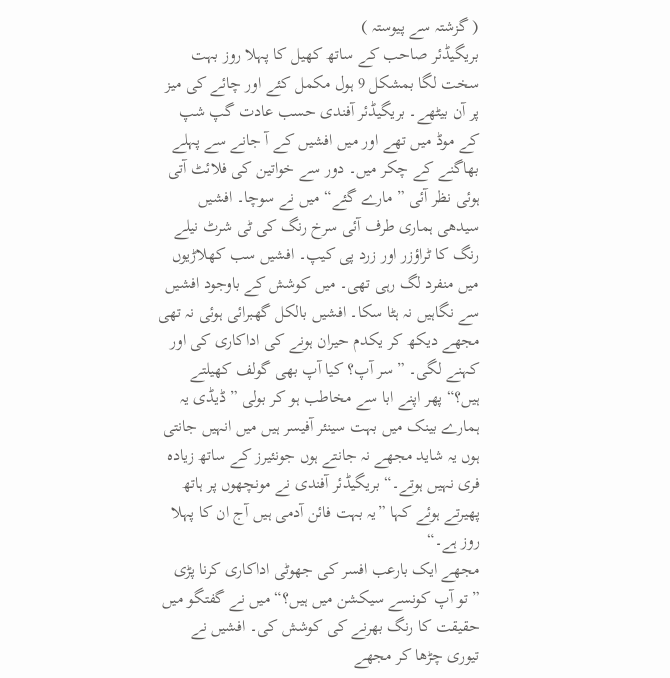( گزشتہ سے پیوستہ )
بریگیڈئر صاحب کے ساتھ کھیل کا پہلا روز بہت سخت لگا بمشکل 9 ہول مکمل کئے اور چائے کی میز پر آن بیٹھے۔ بریگیڈئر آفندی حسب عادت گپ شپ کے موڈ میں تھے اور میں افشیں کے آ جانے سے پہلے بھاگنے کے چکر میں۔ دور سے خواتین کی فلائٹ آتی ہوئی نظر آئی ” مارے گئے“ میں نے سوچا۔ افشیں سیدھی ہماری طرف آئی سرخ رنگ کی ٹی شرٹ نیلے رنگ کا ٹراؤزر اور زرد پی کیپ۔ افشیں سب کھلاڑیوں میں منفرد لگ رہی تھی۔ میں کوشش کے باوجود افشیں سے نگاہیں نہ ہٹا سکا۔ افشیں بالکل گھبرائی ہوئی نہ تھی مجھے دیکھ کر یکدم حیران ہونے کی اداکاری کی اور کہنے لگی۔ ”سر آپ؟ کیا آپ بھی گولف کھیلتے ہیں؟“ پھر اپنے ابا سے مخاطب ہو کر بولی ”ڈیڈی یہ ہمارے بینک میں بہت سینئر آفیسر ہیں میں انہیں جانتی ہوں یہ شاید مجھے نہ جانتے ہوں جونئیرز کے ساتھ زیادہ فری نہیں ہوتے۔“ بریگیڈئر آفندی نے مونچھوں پر ہاتھ پھیرتے ہوئے کہا ”یہ بہت فائن آدمی ہیں آج ان کا پہلا روز ہے۔“
مجھے ایک بارعب افسر کی جھوٹی اداکاری کرنا پڑی ”تو آپ کونسے سیکشن میں ہیں؟“ میں نے گفتگو میں حقیقت کا رنگ بھرنے کی کوشش کی۔ افشیں نے تیوری چڑھا کر مجھے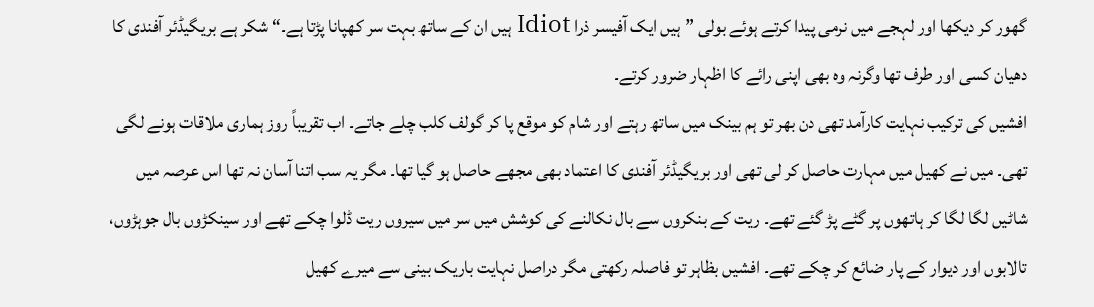گھور کر دیکھا اور لہجے میں نرمی پیدا کرتے ہوئے بولی ”ہیں ایک آفیسر ذرا Idiot ہیں ان کے ساتھ بہت سر کھپانا پڑتا ہے۔“ شکر ہے بریگیڈئر آفندی کا دھیان کسی اور طرف تھا وگرنہ وہ بھی اپنی رائے کا اظہار ضرور کرتے۔
افشیں کی ترکیب نہایت کارآمد تھی دن بھر تو ہم بینک میں ساتھ رہتے اور شام کو موقع پا کر گولف کلب چلے جاتے۔ اب تقریباً روز ہماری ملاقات ہونے لگی تھی۔ میں نے کھیل میں مہارت حاصل کر لی تھی اور بریگیڈئر آفندی کا اعتماد بھی مجھے حاصل ہو گیا تھا۔ مگر یہ سب اتنا آسان نہ تھا اس عرصہ میں شاٹیں لگا لگا کر ہاتھوں پر گٹے پڑ گئے تھے۔ ریت کے بنکروں سے بال نکالنے کی کوشش میں سر میں سیروں ریت ڈلوا چکے تھے اور سینکڑوں بال جوہڑوں، تالابوں اور دیوار کے پار ضائع کر چکے تھے۔ افشیں بظاہر تو فاصلہ رکھتی مگر دراصل نہایت باریک بینی سے میرے کھیل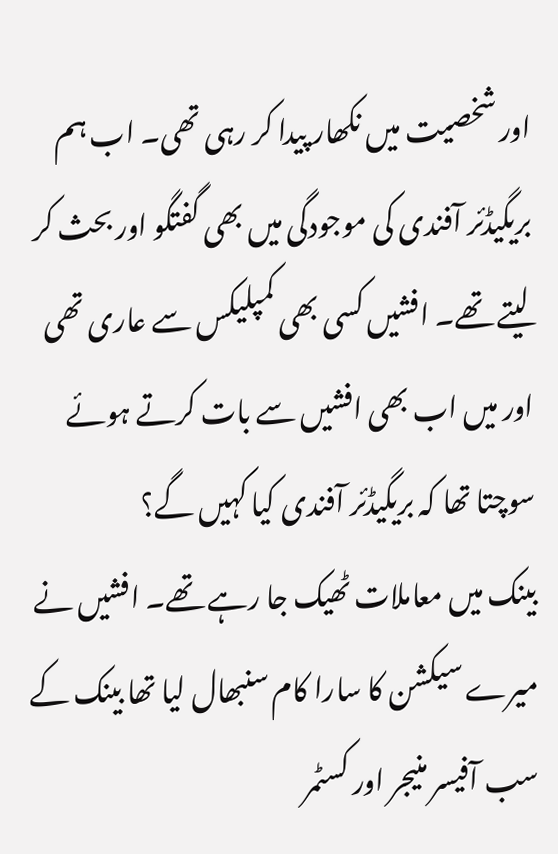اور شخصیت میں نکھار پیدا کر رہی تھی۔ اب ہم بریگیڈئر آفندی کی موجودگی میں بھی گفتگو اور بحث کر لیتے تھے۔ افشیں کسی بھی کمپلیکس سے عاری تھی اور میں اب بھی افشیں سے بات کرتے ہوئے سوچتا تھا کہ بریگیڈئر آفندی کیا کہیں گے؟
بینک میں معاملات ٹھیک جا رہے تھے۔ افشیں نے میرے سیکشن کا سارا کام سنبھال لیا تھا بینک کے سب آفیسر منیجر اور کسٹمر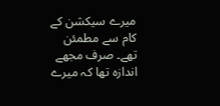میرے سیکشن کے کام سے مطمئن تھے۔ صرف مجھے اندازہ تھا کہ میرے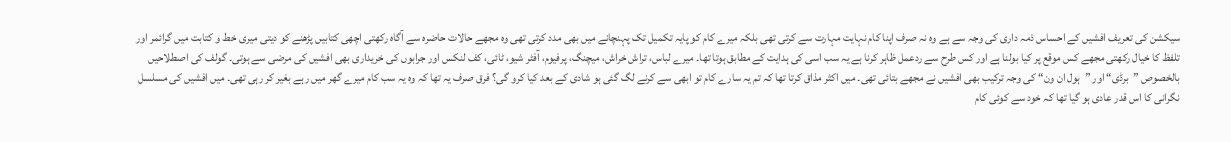سیکشن کی تعریف افشیں کے احساس ذمہ داری کی وجہ سے ہے وہ نہ صرف اپنا کام نہایت مہارت سے کرتی تھی بلکہ میرے کام کو پایہ تکمیل تک پہنچانے میں بھی مدد کرتی تھی وہ مجھے حالات حاضرہ سے آگاہ رکھتی اچھی کتابیں پڑھنے کو دیتی میری خط و کتابت میں گرائمر اور تلفظ کا خیال رکھتی مجھے کس موقع پر کیا بولنا ہے اور کس طرح سے ردعمل ظاہر کرنا ہے یہ سب اسی کی ہدایت کے مطابق ہوتا تھا۔ میرے لباس، تراش خراش، میچنگ، پرفیوم، آفٹر شیو، ٹائی، کف لنکس اور جرابوں کی خریداری بھی افشیں کی مرضی سے ہوتی۔ گولف کی اصطلاحیں بالخصوص ”برڈی“ اور ”ہول ان ون“ کی وجہ ترکیب بھی افشیں نے مجھے بتائی تھی۔ میں اکثر مذاق کرتا تھا کہ تم یہ سارے کام تو ابھی سے کرنے لگ گئی ہو شادی کے بعد کیا کرو گی؟ فرق صرف یہ تھا کہ وہ یہ سب کام میرے گھر میں رہے بغیر کر رہی تھی۔ میں افشیں کی مسلسل نگرانی کا اس قدر عادی ہو گیا تھا کہ خود سے کوئی کام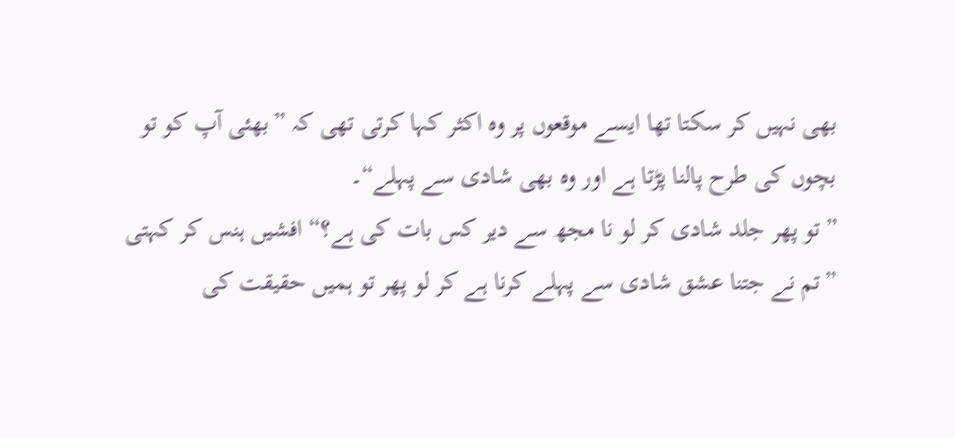بھی نہیں کر سکتا تھا ایسے موقعوں پر وہ اکثر کہا کرتی تھی کہ ”بھئی آپ کو تو بچوں کی طرح پالنا پڑتا ہے اور وہ بھی شادی سے پہلے“۔
”تو پھر جلد شادی کر لو نا مجھ سے دیر کس بات کی ہے؟“ افشیں ہنس کر کہتی ”تم نے جتنا عشق شادی سے پہلے کرنا ہے کر لو پھر تو ہمیں حقیقت کی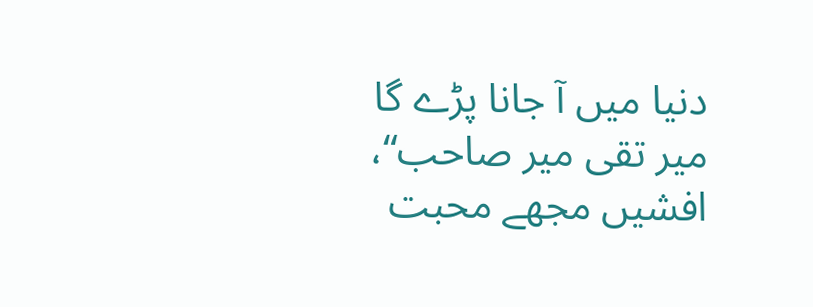دنیا میں آ جانا پڑے گا میر تقی میر صاحب“، افشیں مجھے محبت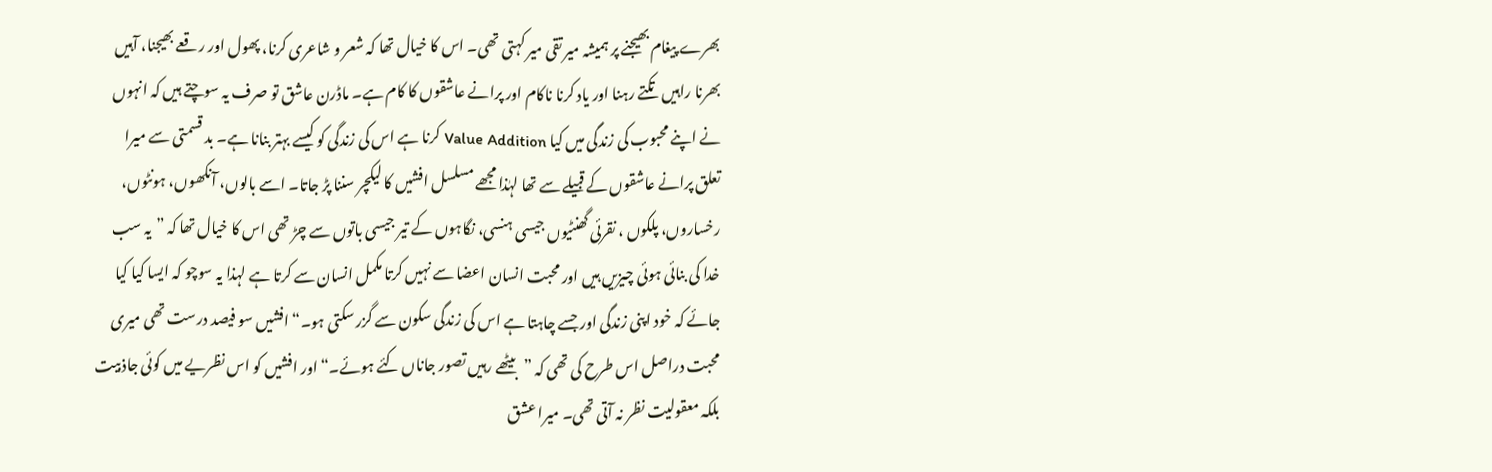بھرے پیغام بھیجنے پر ہمیشہ میر تقی میر کہتی تھی۔ اس کا خیال تھا کہ شعر و شاعری کرنا، پھول اور رقعے بھیجنا، آہیں بھرنا راہیں تکتے رہنا اور یاد کرنا ناکام اور پرانے عاشقوں کا کام ہے۔ ماڈرن عاشق تو صرف یہ سوچتے ہیں کہ انہوں نے اپنے محبوب کی زندگی میں کیا Value Addition کرنا ہے اس کی زندگی کو کیسے بہتر بنانا ہے۔ بد قسمتی سے میرا تعلق پرانے عاشقوں کے قبیلے سے تھا لہٰذا مجھے مسلسل افشیں کا لیکچر سننا پڑ جاتا۔ اسے بالوں، آنکھوں، ہونٹوں، رخساروں، پلکوں ، نقرئی گھنٹیوں جیسی ہنسی، نگاہوں کے تیر جیسی باتوں سے چڑ تھی اس کا خیال تھا کہ ”یہ سب خدا کی بنائی ہوئی چیزیں ہیں اور محبت انسان اعضا سے نہیں کرتا مکمل انسان سے کرتا ہے لہذا یہ سوچو کہ ایسا کیا کیا جائے کہ خود اپنی زندگی اور جسے چاہتا ہے اس کی زندگی سکون سے گزر سکتی ہو۔“ افشیں سو فیصد درست تھی میری محبت دراصل اس طرح کی تھی کہ ”بیٹھے رہیں تصور جاناں کئے ہوئے۔“ اور افشیں کو اس نظریے میں کوئی جاذبیت بلکہ معقولیت نظر نہ آتی تھی۔ میرا عشق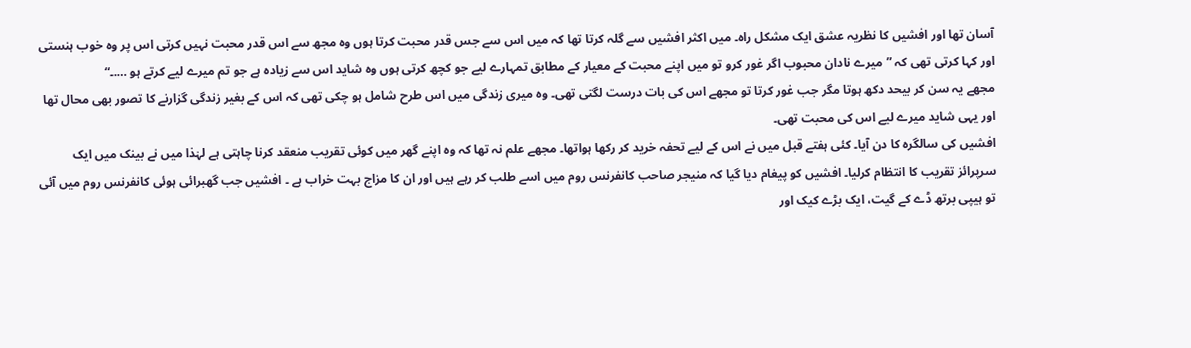آسان تھا اور افشیں کا نظریہ عشق ایک مشکل راہ۔ میں اکثر افشیں سے گلہ کرتا تھا کہ میں اس سے جس قدر محبت کرتا ہوں وہ مجھ سے اس قدر محبت نہیں کرتی اس پر وہ خوب ہنستی اور کہا کرتی تھی کہ ”میرے نادان محبوب اگر غور کرو تو میں اپنے محبت کے معیار کے مطابق تمہارے لیے جو کچھ کرتی ہوں وہ شاید اس سے زیادہ ہے جو تم میرے لیے کرتے ہو ….۔“
مجھے یہ سن کر بیحد دکھ ہوتا مگر جب غور کرتا تو مجھے اس کی بات درست لگتی تھی۔ وہ میری زندگی میں اس طرح شامل ہو چکی تھی کہ اس کے بغیر زندگی گزارنے کا تصور بھی محال تھا اور یہی شاید میرے لیے اس کی محبت تھی۔
افشیں کی سالگرہ کا دن آیا۔ کئی ہفتے قبل میں نے اس کے لیے تحفہ خرید کر رکھا ہواتھا۔ مجھے علم نہ تھا کہ وہ اپنے گھر میں کوئی تقریب منعقد کرنا چاہتی ہے لہٰذا میں نے بینک میں ایک سرپرائز تقریب کا انتظام کرلیا۔ افشیں کو پیغام دیا گیا کہ منیجر صاحب کانفرنس روم میں اسے طلب کر رہے ہیں اور ان کا مزاج بہت خراب ہے ۔ افشیں جب گھبرائی ہوئی کانفرنس روم میں آئی تو ہیپی برتھ ڈے کے گیت، ایک بڑے کیک اور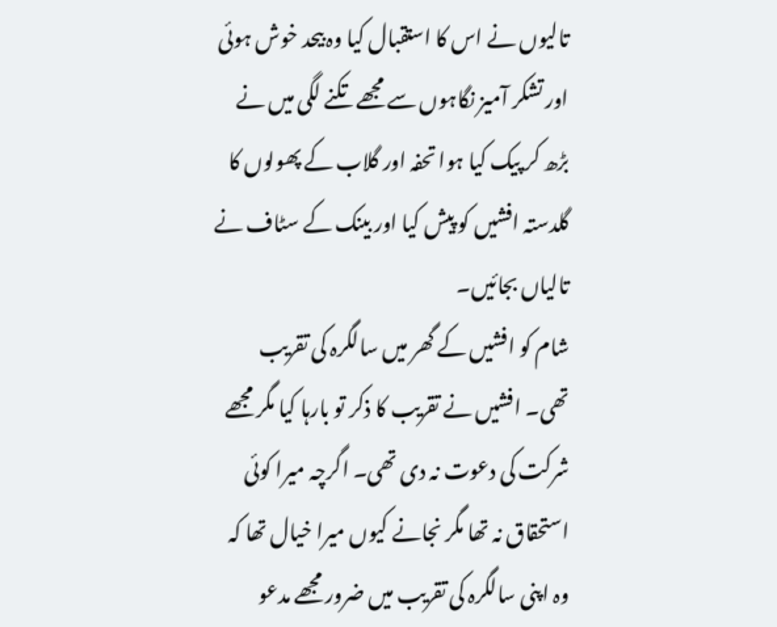تالیوں نے اس کا استقبال کیا وہ بیحد خوش ہوئی اور تشکر آمیز نگاہوں سے مجھے تکنے لگی میں نے بڑھ کر پیک کیا ہوا تحفہ اور گلاب کے پھولوں کا گلدستہ افشیں کو پیش کیا اور بینک کے سٹاف نے تالیاں بجائیں۔
شام کو افشیں کے گھر میں سالگرہ کی تقریب تھی۔ افشیں نے تقریب کا ذکر تو بارہا کیا مگر مجھے شرکت کی دعوت نہ دی تھی۔ اگرچہ میرا کوئی استحقاق نہ تھا مگر نجانے کیوں میرا خیال تھا کہ وہ اپنی سالگرہ کی تقریب میں ضرور مجھے مدعو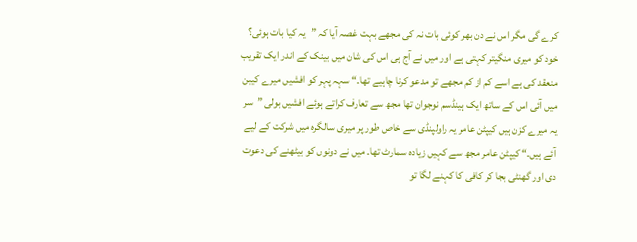کرے گی مگر اس نے دن بھر کوئی بات نہ کی مجھے بہت غصہ آیا کہ ”یہ کیا بات ہوئی؟ خود کو میری منگیتر کہتی ہے اور میں نے آج ہی اس کی شان میں بینک کے اندر ایک تقریب منعقد کی ہے اسے کم از کم مجھے تو مدعو کرنا چاہیے تھا۔“ سہہ پہر کو افشیں میرے کیبن میں آئی اس کے ساتھ ایک ہینڈسم نوجوان تھا مجھ سے تعارف کراتے ہوئے افشیں بولی ”سر یہ میرے کزن ہیں کیپٹن عامر یہ راولپنڈی سے خاص طور پر میری سالگرہ میں شرکت کے لیے آئے ہیں۔“ کیپٹن عامر مجھ سے کہیں زیادہ سمارٹ تھا۔ میں نے دونوں کو بیٹھنے کی دعوت دی اور گھنٹی بجا کر کافی کا کہنے لگا تو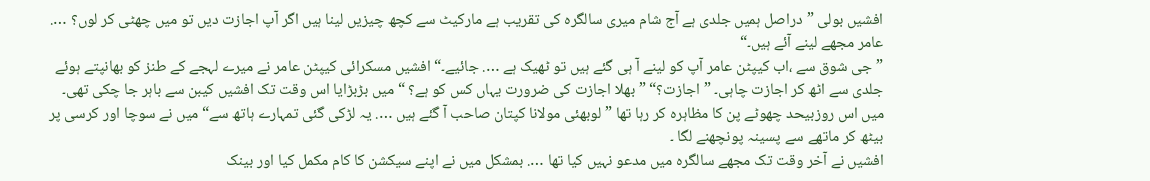افشیں بولی ”دراصل ہمیں جلدی ہے آج شام میری سالگرہ کی تقریب ہے مارکیٹ سے کچھ چیزیں لینا ہیں اگر آپ اجازت دیں تو میں چھٹی کر لوں؟ …. عامر مجھے لینے آئے ہیں۔“
”جی شوق سے ،اب کیپٹن عامر آپ کو لینے آ ہی گئے ہیں تو ٹھیک ہے …. جائیے۔“ افشیں مسکرائی کیپٹن عامر نے میرے لہجے کے طنز کو بھانپتے ہوئے جلدی سے اٹھ کر اجازت چاہی۔ ”اجازت؟“ ”بھلا اجازت کی ضرورت یہاں کس کو ہے؟ “ میں بڑبڑایا اس وقت تک افشیں کیبن سے باہر جا چکی تھی۔ میں اس روزبیحد چھوٹے پن کا مظاہرہ کر رہا تھا ”لوبھئی مولانا کپتان صاحب آ گئے ہیں …. یہ لڑکی گئی تمہارے ہاتھ سے“ میں نے سوچا اور کرسی پر بیٹھ کر ماتھے سے پسینہ پونچھنے لگا ۔
افشیں نے آخر وقت تک مجھے سالگرہ میں مدعو نہیں کیا تھا …. بمشکل میں نے اپنے سیکشن کا کام مکمل کیا اور بینک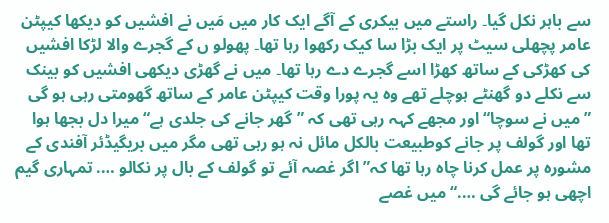سے باہر نکل گیا۔ راستے میں بیکری کے آگے ایک کار میں مَیں نے افشیں کو دیکھا کیپٹن عامر پچھلی سیٹ پر ایک بڑا سا کیک رکھوا رہا تھا۔ پھولو ں کے گجرے والا لڑکا افشیں کی کھڑکی کے ساتھ کھڑا اسے گجرے دے رہا تھا۔ میں نے گھڑی دیکھی افشیں کو بینک سے نکلے دو گھنٹے ہوچلے تھے وہ یہ پورا وقت کیپٹن عامر کے ساتھ گھومتی رہی ہو گی ”میں نے سوچا“ اور مجھے کہہ رہی تھی کہ ”گھر جانے کی جلدی ہے“ میرا دل بجھا ہوا تھا اور گولف پر جانے کوطبیعت بالکل مائل نہ ہو رہی تھی مگر میں بریگیڈئر آفندی کے مشورہ پر عمل کرنا چاہ رہا تھا کہ” اگر غصہ آئے تو گولف کے بال پر نکالو …. تمہاری گیم اچھی ہو جائے گی ….“ میں غصے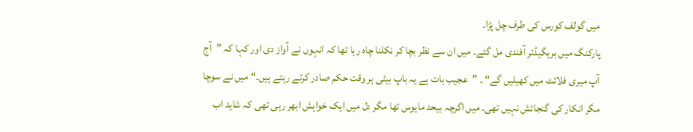میں گولف کورس کی طرف چل پڑا۔
پارکنگ میں بریگیڈئر آفندی مل گئے۔ میں ان سے نظر بچا کر نکلنا چاہ رہا تھا کہ انہوں نے آواز دی اور کہا کہ ”آج آپ میری فلائٹ میں کھیلیں گے“ ۔ ”عجیب بات ہے یہ باپ بیٹی ہر وقت حکم صادر کرتے رہتے ہیں۔“ میں نے سوچا مگر انکار کی گنجائش نہیں تھی۔ میں اگرچہ بیحد مایوس تھا مگر دل میں ایک خواہش ابھر رہی تھی کہ شاید اب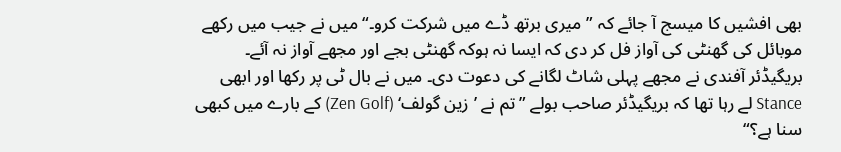بھی افشیں کا میسج آ جائے کہ ”میری برتھ ڈے میں شرکت کرو۔“ میں نے جیب میں رکھے موبائل کی گھنٹی کی آواز فل کر دی کہ ایسا نہ ہوکہ گھنٹی بجے اور مجھے آواز نہ آئے۔
بریگیڈئر آفندی نے مجھے پہلی شاٹ لگانے کی دعوت دی۔ میں نے بال ٹی پر رکھا اور ابھی Stance لے رہا تھا کہ بریگیڈئر صاحب بولے ”تم نے ’زین گولف‘ (Zen Golf) کے بارے میں کبھی سنا ہے؟“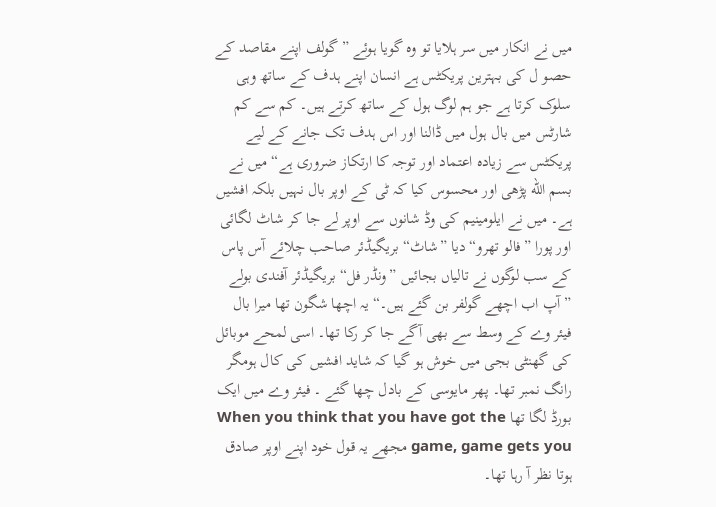میں نے انکار میں سر ہلایا تو وہ گویا ہوئے ”گولف اپنے مقاصد کے حصو ل کی بہترین پریکٹس ہے انسان اپنے ہدف کے ساتھ وہی سلوک کرتا ہے جو ہم لوگ ہول کے ساتھ کرتے ہیں۔ کم سے کم شارٹس میں بال ہول میں ڈالنا اور اس ہدف تک جانے کے لیے پریکٹس سے زیادہ اعتماد اور توجہ کا ارتکاز ضروری ہے“ میں نے بسم الله پڑھی اور محسوس کیا کہ ٹی کے اوپر بال نہیں بلکہ افشیں ہے۔ میں نے ایلومینیم کی وڈ شانوں سے اوپر لے جا کر شاٹ لگائی اور پورا ”فالو تھرو“ دیا ”شاٹ“ بریگیڈئر صاحب چلائے آس پاس کے سب لوگوں نے تالیاں بجائیں ”ونڈر فل“ بریگیڈئر آفندی بولے ”آپ اب اچھے گولفر بن گئے ہیں۔“ یہ اچھا شگون تھا میرا بال فیئر وے کے وسط سے بھی آگے جا کر رکا تھا۔ اسی لمحے موبائل کی گھنٹی بجی میں خوش ہو گیا کہ شاید افشیں کی کال ہومگر رانگ نمبر تھا۔ پھر مایوسی کے بادل چھا گئے ۔ فیئر وے میں ایک بورڈ لگا تھا When you think that you have got the game, game gets you مجھے یہ قول خود اپنے اوپر صادق ہوتا نظر آ رہا تھا۔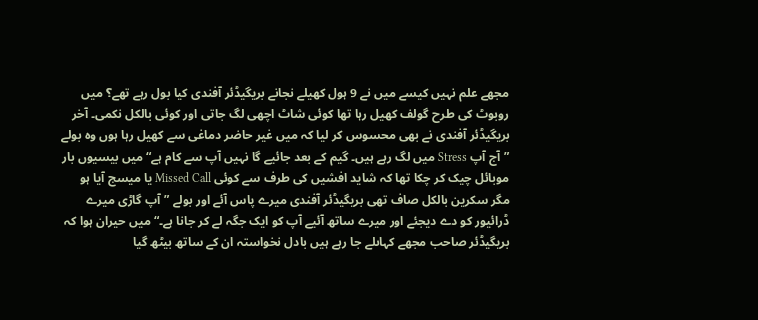مجھے علم نہیں کیسے میں نے 9 ہول کھیلے نجانے بریگیڈئر آفندی کیا بول رہے تھے؟ میں روبوٹ کی طرح گولف کھیل رہا تھا کوئی شاٹ اچھی لگ جاتی اور کوئی بالکل نکمی۔ آخر بریگیڈئر آفندی نے بھی محسوس کر لیا کہ میں غیر حاضر دماغی سے کھیل رہا ہوں وہ بولے ”آج آپ Stress میں لگ رہے ہیں۔ گیم کے بعد جائیے گا نہیں آپ سے کام ہے“ میں بیسیوں بار موبائل چیک کر چکا تھا کہ شاید افشیں کی طرف سے کوئی Missed Call یا میسج آیا ہو مگر سکرین بالکل صاف تھی بریگیڈئر آفندی میرے پاس آئے اور بولے ”آپ گاڑی میرے ڈرائیور کو دے دیجئے اور میرے ساتھ آئیے آپ کو ایک جگہ لے کر جانا ہے۔“ میں حیران ہوا کہ بریگیڈئر صاحب مجھے کہاںلے جا رہے ہیں بادل نخواستہ ان کے ساتھ بیٹھ گیا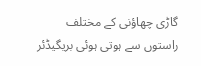گاڑی چھاؤنی کے مختلف راستوں سے ہوتی ہوئی بریگیڈئر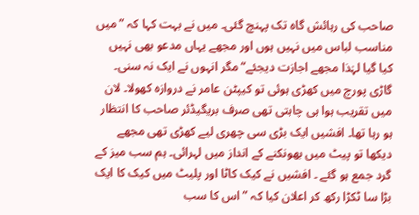صاحب کی رہائش گاہ تک پہنچ گئی۔ میں نے بہت کہا کہ ”میں مناسب لباس میں نہیں ہوں اور مجھے یہاں مدعو بھی نہیں کیا گیا لہٰذا مجھے اجازت دیجئے“ مگر انہوں نے ایک نہ سنی۔
گاڑی پورچ میں کھڑی ہوئی تو کیپٹن عامر نے دروازہ کھولا۔ لان میں تقریب ہوا ہی چاہتی تھی صرف بریگیڈئر صاحب کا انتظار ہو رہا تھا۔ افشیں ایک بڑی سی چھری لیے کھڑی تھی مجھے دیکھا تو پیٹ میں بھونکنے کے انداز میں لہرائی۔ ہم سب میز کے گرد جمع ہو گئے ۔ افشیں نے کیک کاٹا اور پلیٹ میں کیک کا ایک بڑا سا ٹکڑا رکھ کر اعلان کیا کہ ”اس کا سب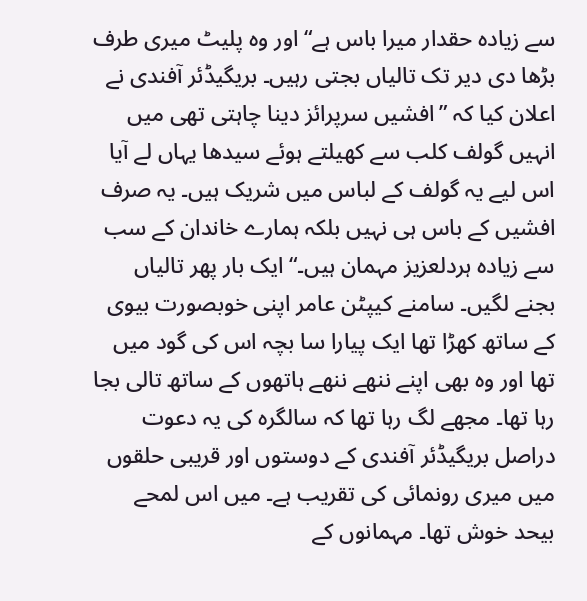سے زیادہ حقدار میرا باس ہے“ اور وہ پلیٹ میری طرف بڑھا دی دیر تک تالیاں بجتی رہیں۔ بریگیڈئر آفندی نے اعلان کیا کہ ”افشیں سرپرائز دینا چاہتی تھی میں انہیں گولف کلب سے کھیلتے ہوئے سیدھا یہاں لے آیا اس لیے یہ گولف کے لباس میں شریک ہیں۔ یہ صرف افشیں کے باس ہی نہیں بلکہ ہمارے خاندان کے سب سے زیادہ ہردلعزیز مہمان ہیں۔“ ایک بار پھر تالیاں بجنے لگیں۔ سامنے کیپٹن عامر اپنی خوبصورت بیوی کے ساتھ کھڑا تھا ایک پیارا سا بچہ اس کی گود میں تھا اور وہ بھی اپنے ننھے ننھے ہاتھوں کے ساتھ تالی بجا رہا تھا۔ مجھے لگ رہا تھا کہ سالگرہ کی یہ دعوت دراصل بریگیڈئر آفندی کے دوستوں اور قریبی حلقوں میں میری رونمائی کی تقریب ہے۔ میں اس لمحے بیحد خوش تھا۔ مہمانوں کے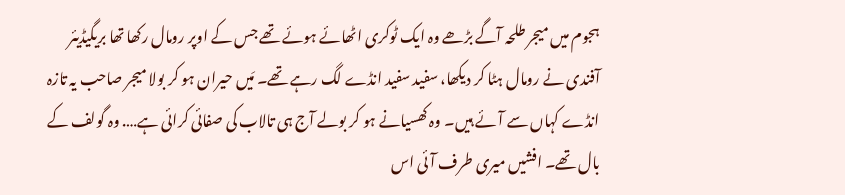ہجوم میں میجر طلحہ آگے بڑھے وہ ایک ٹوکری اٹھائے ہوئے تھے جس کے اوپر رومال رکھا تھا بریگیڈیئر آفندی نے رومال ہٹا کر دیکھا، سفید سفید انڈے لگ رہے تھے۔ مَیں حیران ہو کر بولا میجر صاحب یہ تازہ انڈے کہاں سے آئے ہیں۔ وہ کھسیانے ہو کر بولے آج ہی تالاب کی صفائی کرائی ہے…. وہ گولف کے بال تھے۔ افشیں میری طرف آئی اس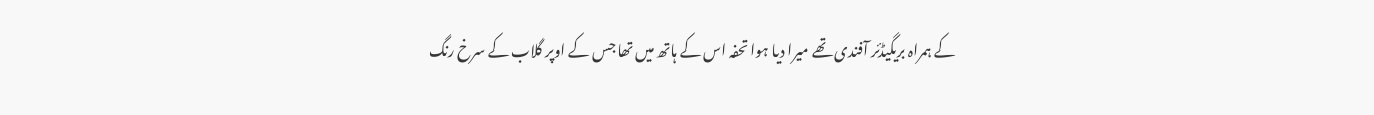کے ہمراہ بریگیڈئر آفندی تھے میرا دیا ہوا تحفہ اس کے ہاتھ میں تھا جس کے اوپر گلاب کے سرخ رنگ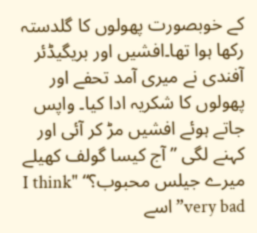کے خوبصورت پھولوں کا گلدستہ رکھا ہوا تھا۔افشیں اور بریگیڈئر آفندی نے میری آمد تحفے اور پھولوں کا شکریہ ادا کیا۔ واپس جاتے ہوئے افشیں مڑ کر آئی اور کہنے لگی ”آج کیسا گولف کھیلے میرے جیلس محبوب؟“ "I think very bad” اسے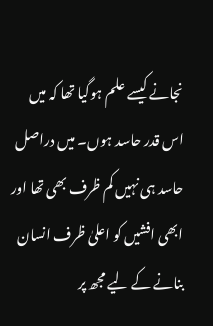نجانے کیسے علم ہوگیا تھا کہ میں اس قدر حاسد ہوں۔ میں دراصل حاسد ہی نہیں کم ظرف بھی تھا اور ابھی افشیں کو اعلیٰ ظرف انسان بنانے کے لیے مجھ پر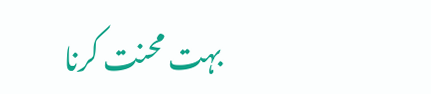بہت محنت کرنا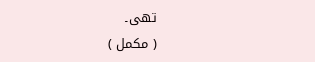تھی۔
( مکمل )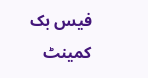فیس بک کمینٹ